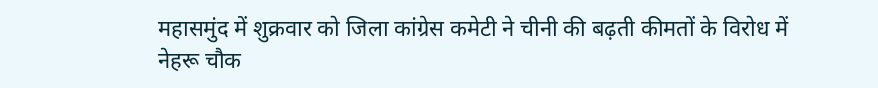महासमुंद में शुक्रवार को जिला कांग्रेस कमेटी ने चीनी की बढ़ती कीमतों के विरोध में नेहरू चौक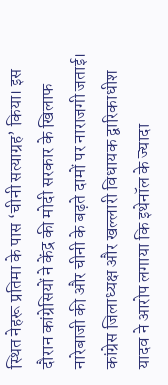स्थित नेहरू प्रतिमा के पास ‘चीनी सत्याग्रह’ किया। इस दौरान कांग्रेसियों ने केंद्र की मोदी सरकार के खिलाफ नारेबाजी की और चीनी के बढ़ते दामों पर नाराजगी जताई।
कांग्रेस जिलाध्यक्ष और खल्लारी विधायक द्वारिकाधीश यादव ने आरोप लगाया कि इथेनॉल के ज्यादा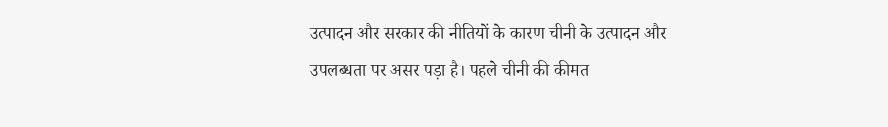उत्पादन और सरकार की नीतियों के कारण चीनी के उत्पादन और उपलब्धता पर असर पड़ा है। पहले चीनी की कीमत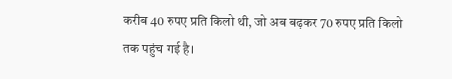करीब 40 रुपए प्रति किलो थी, जो अब बढ़कर 70 रुपए प्रति किलो तक पहुंच गई है।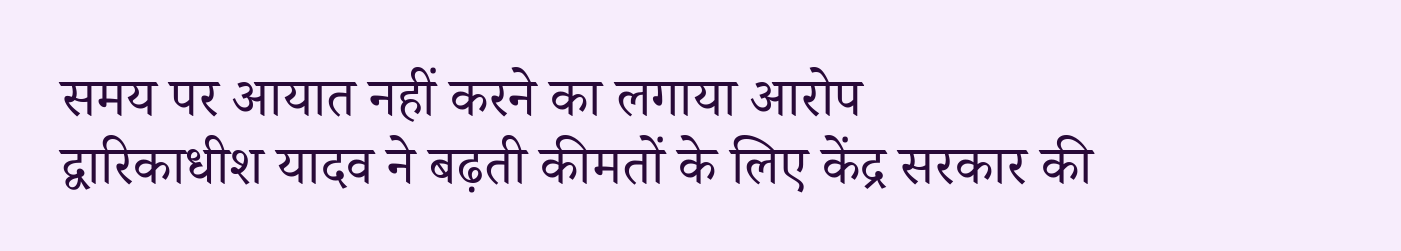समय पर आयात नहीं करने का लगाया आरोप
द्वारिकाधीश यादव ने बढ़ती कीमतों के लिए केंद्र सरकार की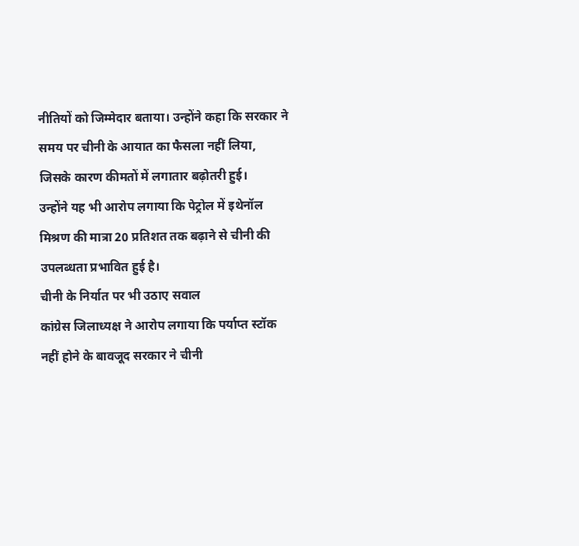नीतियों को जिम्मेदार बताया। उन्होंने कहा कि सरकार ने समय पर चीनी के आयात का फैसला नहीं लिया, जिसके कारण कीमतों में लगातार बढ़ोतरी हुई।
उन्होंने यह भी आरोप लगाया कि पेट्रोल में इथेनॉल मिश्रण की मात्रा 20 प्रतिशत तक बढ़ाने से चीनी की उपलब्धता प्रभावित हुई है।
चीनी के निर्यात पर भी उठाए सवाल
कांग्रेस जिलाध्यक्ष ने आरोप लगाया कि पर्याप्त स्टॉक नहीं होने के बावजूद सरकार ने चीनी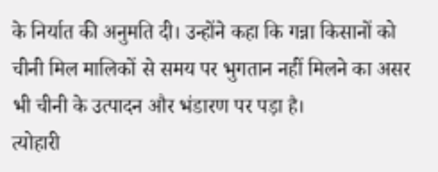के निर्यात की अनुमति दी। उन्होंने कहा कि गन्ना किसानों को चीनी मिल मालिकों से समय पर भुगतान नहीं मिलने का असर भी चीनी के उत्पादन और भंडारण पर पड़ा है।
त्योहारी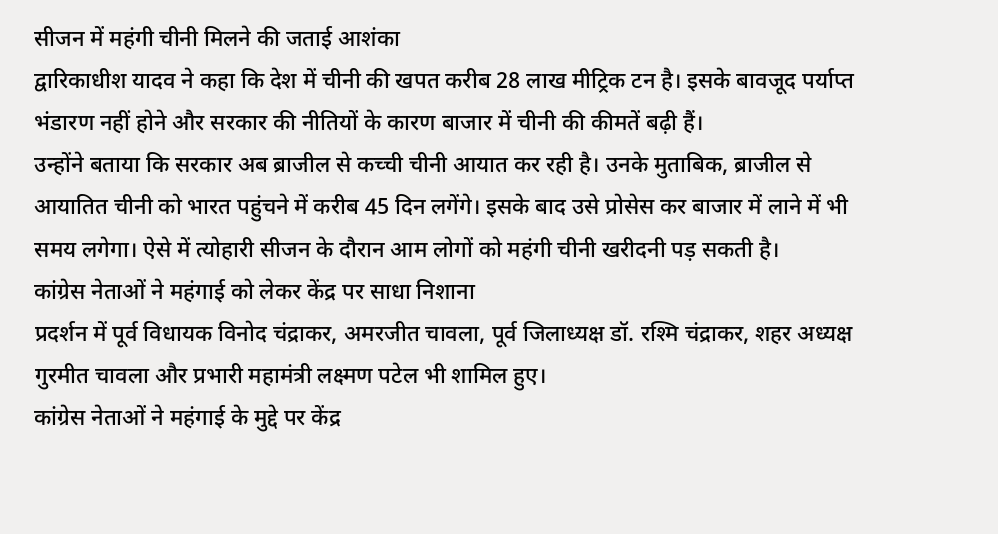सीजन में महंगी चीनी मिलने की जताई आशंका
द्वारिकाधीश यादव ने कहा कि देश में चीनी की खपत करीब 28 लाख मीट्रिक टन है। इसके बावजूद पर्याप्त भंडारण नहीं होने और सरकार की नीतियों के कारण बाजार में चीनी की कीमतें बढ़ी हैं।
उन्होंने बताया कि सरकार अब ब्राजील से कच्ची चीनी आयात कर रही है। उनके मुताबिक, ब्राजील से आयातित चीनी को भारत पहुंचने में करीब 45 दिन लगेंगे। इसके बाद उसे प्रोसेस कर बाजार में लाने में भी समय लगेगा। ऐसे में त्योहारी सीजन के दौरान आम लोगों को महंगी चीनी खरीदनी पड़ सकती है।
कांग्रेस नेताओं ने महंगाई को लेकर केंद्र पर साधा निशाना
प्रदर्शन में पूर्व विधायक विनोद चंद्राकर, अमरजीत चावला, पूर्व जिलाध्यक्ष डॉ. रश्मि चंद्राकर, शहर अध्यक्ष गुरमीत चावला और प्रभारी महामंत्री लक्ष्मण पटेल भी शामिल हुए।
कांग्रेस नेताओं ने महंगाई के मुद्दे पर केंद्र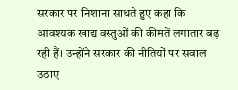सरकार पर निशाना साधते हुए कहा कि आवश्यक खाद्य वस्तुओं की कीमतें लगातार बढ़ रही हैं। उन्होंने सरकार की नीतियों पर सवाल उठाए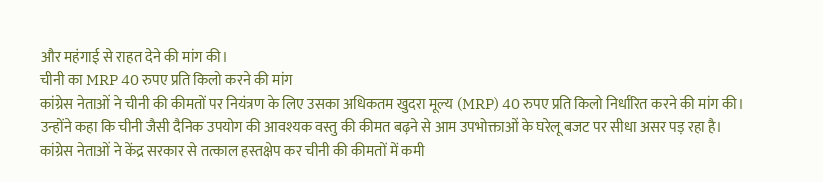और महंगाई से राहत देने की मांग की।
चीनी का MRP 40 रुपए प्रति किलो करने की मांग
कांग्रेस नेताओं ने चीनी की कीमतों पर नियंत्रण के लिए उसका अधिकतम खुदरा मूल्य (MRP) 40 रुपए प्रति किलो निर्धारित करने की मांग की। उन्होंने कहा कि चीनी जैसी दैनिक उपयोग की आवश्यक वस्तु की कीमत बढ़ने से आम उपभोक्ताओं के घरेलू बजट पर सीधा असर पड़ रहा है।
कांग्रेस नेताओं ने केंद्र सरकार से तत्काल हस्तक्षेप कर चीनी की कीमतों में कमी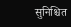सुनिश्चित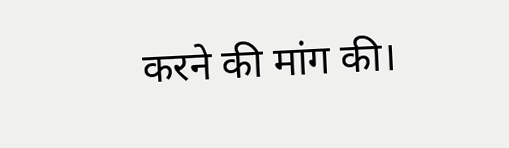करने की मांग की।